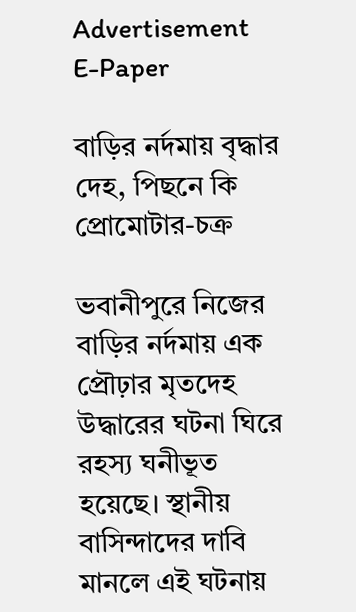Advertisement
E-Paper

বাড়ির নর্দমায় বৃদ্ধার দেহ, পিছনে কি প্রোমোটার-চক্র

ভবানীপুরে নিজের বাড়ির নর্দমায় এক প্রৌঢ়ার মৃতদেহ উদ্ধারের ঘটনা ঘিরে রহস্য ঘনীভূত হয়েছে। স্থানীয় বাসিন্দাদের দাবি মানলে এই ঘটনায়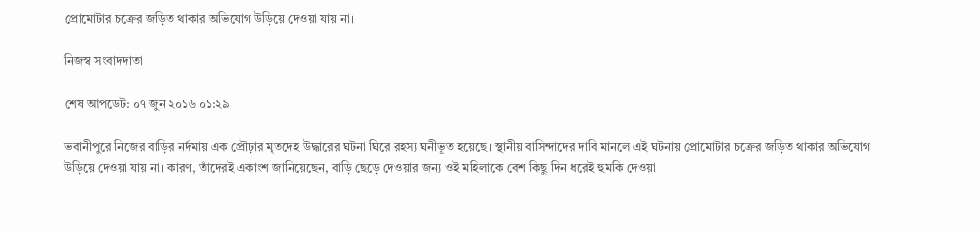প্রোমোটার চক্রের জড়িত থাকার অভিযোগ উড়িয়ে দেওয়া যায় না।

নিজস্ব সংবাদদাতা

শেষ আপডেট: ০৭ জুন ২০১৬ ০১:২৯

ভবানীপুরে নিজের বাড়ির নর্দমায় এক প্রৌঢ়ার মৃতদেহ উদ্ধারের ঘটনা ঘিরে রহস্য ঘনীভূত হয়েছে। স্থানীয় বাসিন্দাদের দাবি মানলে এই ঘটনায় প্রোমোটার চক্রের জড়িত থাকার অভিযোগ উড়িয়ে দেওয়া যায় না। কারণ, তাঁদেরই একাংশ জানিয়েছেন, বাড়ি ছেড়ে দেওয়ার জন্য ওই মহিলাকে বেশ কিছু দিন ধরেই হুমকি দেওয়া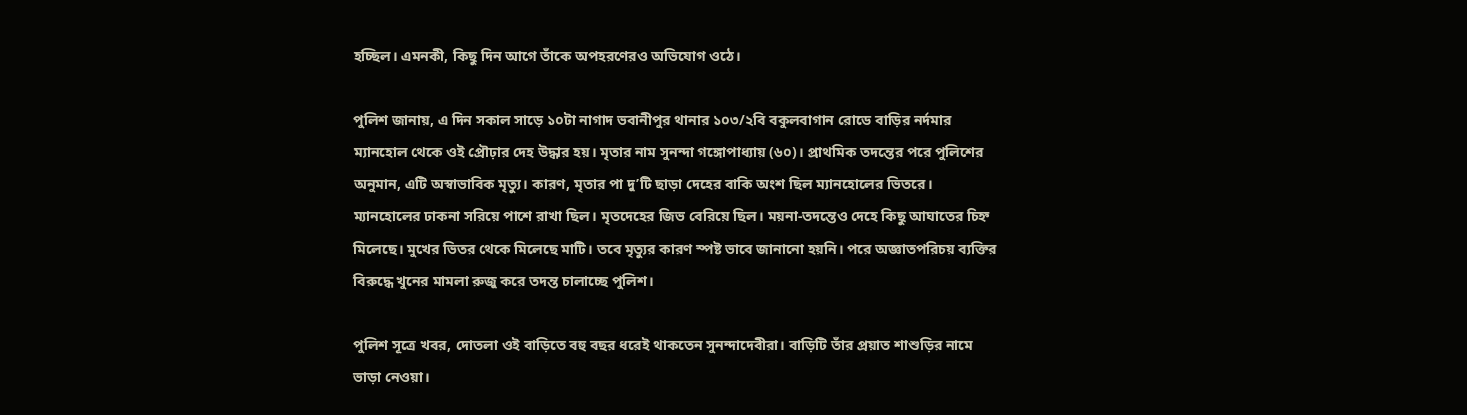হচ্ছিল। এমনকী, কিছু দিন আগে তাঁকে অপহরণেরও অভিযোগ ওঠে।

পুলিশ জানায়, এ দিন সকাল সাড়ে ১০টা নাগাদ ভবানীপুর থানার ১০৩/২বি বকুলবাগান রোডে বাড়ির নর্দমার ম্যানহোল থেকে ওই প্রৌঢ়ার দেহ উদ্ধার হয়। মৃতার নাম সুনন্দা গঙ্গোপাধ্যায় (৬০)। প্রাথমিক তদন্তের পরে পুলিশের অনুমান, এটি অস্বাভাবিক মৃত্যু। কারণ, মৃতার পা দু’টি ছাড়া দেহের বাকি অংশ ছিল ম্যানহোলের ভিতরে। ম্যানহোলের ঢাকনা সরিয়ে পাশে রাখা ছিল। মৃতদেহের জিভ বেরিয়ে ছিল। ময়না-তদন্তেও দেহে কিছু আঘাতের চিহ্ন মিলেছে। মুখের ভিতর থেকে মিলেছে মাটি। তবে মৃত্যুর কারণ স্পষ্ট ভাবে জানানো হয়নি। পরে অজ্ঞাতপরিচয় ব্যক্তির বিরুদ্ধে খুনের মামলা রুজু করে তদন্ত চালাচ্ছে পুলিশ।

পুলিশ সূত্রে খবর, দোতলা ওই বাড়িতে বহু বছর ধরেই থাকতেন সুনন্দাদেবীরা। বাড়িটি তাঁর প্রয়াত শাশুড়ির নামে ভাড়া নেওয়া।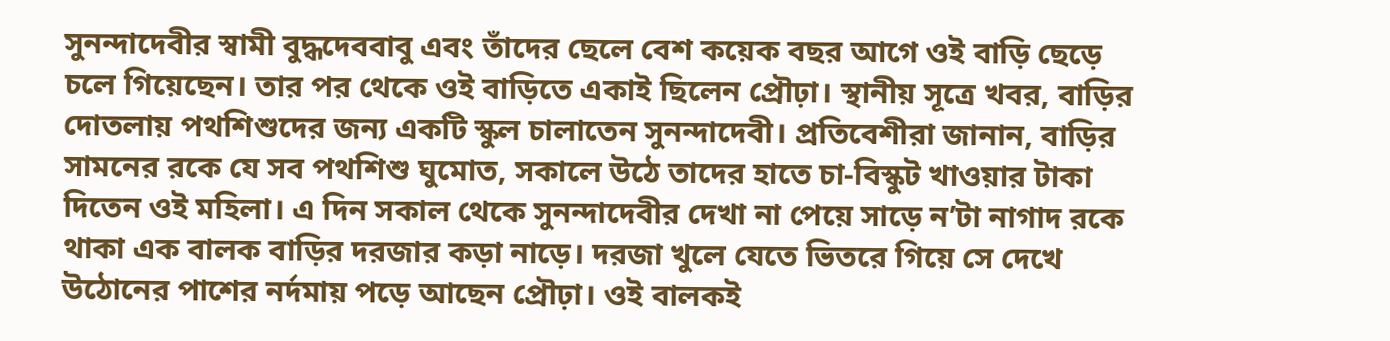সুনন্দাদেবীর স্বামী বুদ্ধদেববাবু এবং তাঁদের ছেলে বেশ কয়েক বছর আগে ওই বাড়ি ছেড়ে চলে গিয়েছেন। তার পর থেকে ওই বাড়িতে একাই ছিলেন প্রৌঢ়া। স্থানীয় সূত্রে খবর, বাড়ির দোতলায় পথশিশুদের জন্য একটি স্কুল চালাতেন সুনন্দাদেবী। প্রতিবেশীরা জানান, বাড়ির সামনের রকে যে সব পথশিশু ঘুমোত, সকালে উঠে তাদের হাতে চা-বিস্কুট খাওয়ার টাকা দিতেন ওই মহিলা। এ দিন সকাল থেকে সুনন্দাদেবীর দেখা না পেয়ে সাড়ে ন’টা নাগাদ রকে থাকা এক বালক বাড়ির দরজার কড়া নাড়ে। দরজা খুলে যেতে ভিতরে গিয়ে সে দেখে উঠোনের পাশের নর্দমায় পড়ে আছেন প্রৌঢ়া। ওই বালকই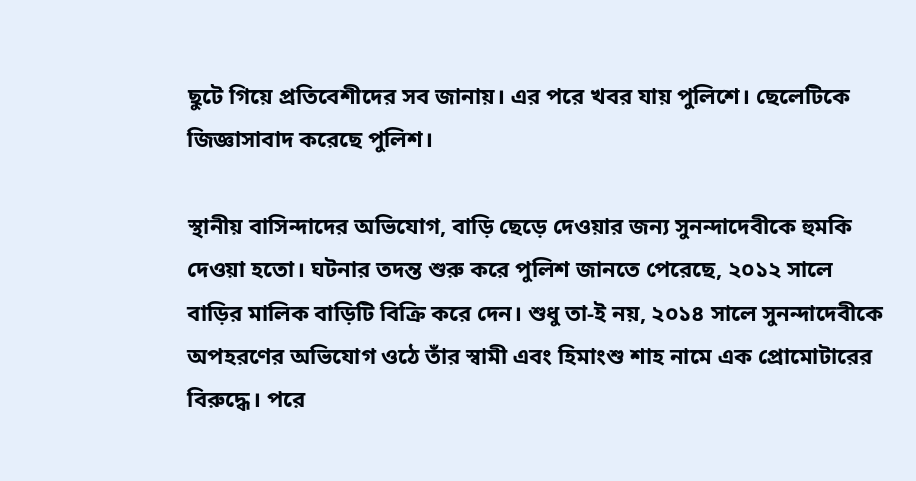ছুটে গিয়ে প্রতিবেশীদের সব জানায়। এর পরে খবর যায় পুলিশে। ছেলেটিকে জিজ্ঞাসাবাদ করেছে পুলিশ।

স্থানীয় বাসিন্দাদের অভিযোগ, বাড়ি ছেড়ে দেওয়ার জন্য সুনন্দাদেবীকে হুমকি দেওয়া হতো। ঘটনার তদন্ত শুরু করে পুলিশ জানতে পেরেছে, ২০১২ সালে বাড়ির মালিক বাড়িটি বিক্রি করে দেন। শুধু তা-ই নয়, ২০১৪ সালে সুনন্দাদেবীকে অপহরণের অভিযোগ ওঠে তাঁর স্বামী এবং হিমাংশু শাহ নামে এক প্রোমোটারের বিরুদ্ধে। পরে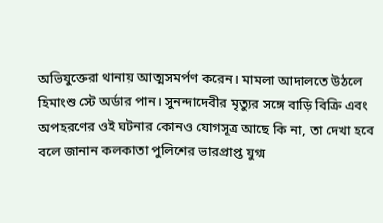অভিযুক্তেরা থানায় আত্মসমর্পণ করেন। মামলা আদালতে উঠলে হিমাংশু স্টে অর্ডার পান। সুনন্দাদেবীর মৃত্যুর সঙ্গে বাড়ি বিক্রি এবং অপহরণের ওই ঘটনার কোনও যোগসূত্র আছে কি না, তা দেখা হবে বলে জানান কলকাতা পুলিশের ভারপ্রাপ্ত যুগ্ম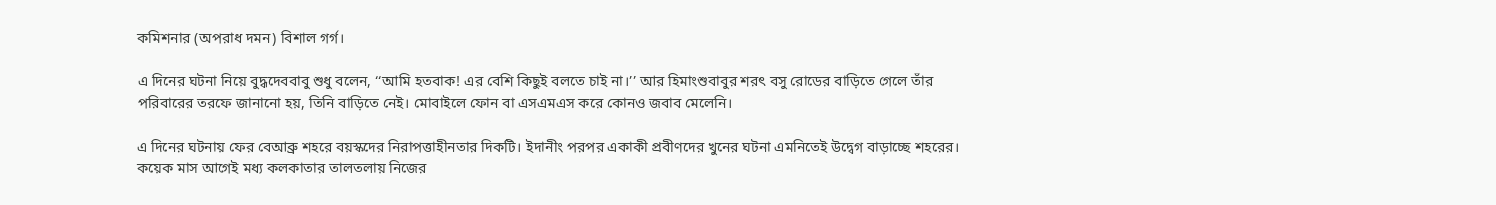কমিশনার (অপরাধ দমন) বিশাল গর্গ।

এ দিনের ঘটনা নিয়ে বুদ্ধদেববাবু শুধু বলেন, ‘‘আমি হতবাক! এর বেশি কিছুই বলতে চাই না।’’ আর হিমাংশুবাবুর শরৎ বসু রোডের বাড়িতে গেলে তাঁর পরিবারের তরফে জানানো হয়, তিনি বাড়িতে নেই। মোবাইলে ফোন বা এসএমএস করে কোনও জবাব মেলেনি।

এ দিনের ঘটনায় ফের বেআব্রু শহরে বয়স্কদের নিরাপত্তাহীনতার দিকটি। ইদানীং পরপর একাকী প্রবীণদের খুনের ঘটনা এমনিতেই উদ্বেগ বাড়াচ্ছে শহরের। কয়েক মাস আগেই মধ্য কলকাতার তালতলায় নিজের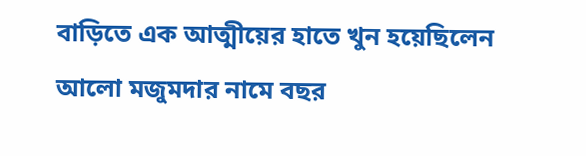বাড়িতে এক আত্মীয়ের হাতে খুন হয়েছিলেন আলো মজুমদার নামে বছর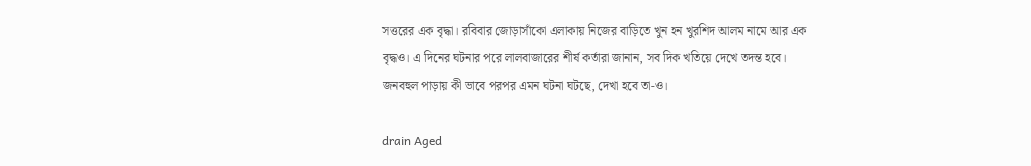সত্তরের এক বৃদ্ধা। রবিবার জোড়াসাঁকো এলাকায় নিজের বাড়িতে খুন হন খুরশিদ আলম নামে আর এক বৃদ্ধও। এ দিনের ঘটনার পরে লালবাজারের শীর্ষ কর্তারা জানান, সব দিক খতিয়ে দেখে তদন্ত হবে। জনবহুল পাড়ায় কী ভাবে পরপর এমন ঘটনা ঘটছে, দেখা হবে তা-ও।

drain Aged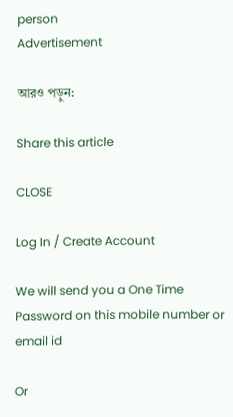person
Advertisement

আরও পড়ুন:

Share this article

CLOSE

Log In / Create Account

We will send you a One Time Password on this mobile number or email id

Or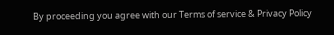By proceeding you agree with our Terms of service & Privacy Policy